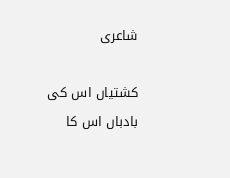شاعری

کشتیاں اس کی بادباں اس کا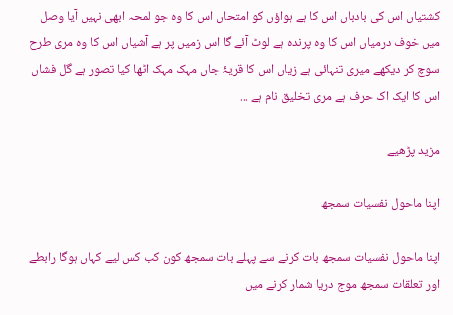کشتیاں اس کی بادباں اس کا ہے ہواؤں کو امتحاں اس کا وہ جو لمحہ ابھی نہیں آیا وصل میں خوف درمیاں اس کا وہ پرندہ ہے لوٹ آئے گا اس زمیں پر ہے آشیاں اس کا وہ مری طرح سوچ کر دیکھے میری تنہائی ہے زیاں اس کا قریۂ جاں مہک مہک اٹھا کیا تصور ہے گل فشاں اس کا ایک اک حرف ہے مری تخلیق نام ہے ...

مزید پڑھیے

اپنا ماحول نفسیات سمجھ

اپنا ماحول نفسیات سمجھ بات کرنے سے پہلے بات سمجھ کون کب کس لیے کہاں ہوگا رابطے اور تعلقات سمجھ موج دریا شمار کرنے میں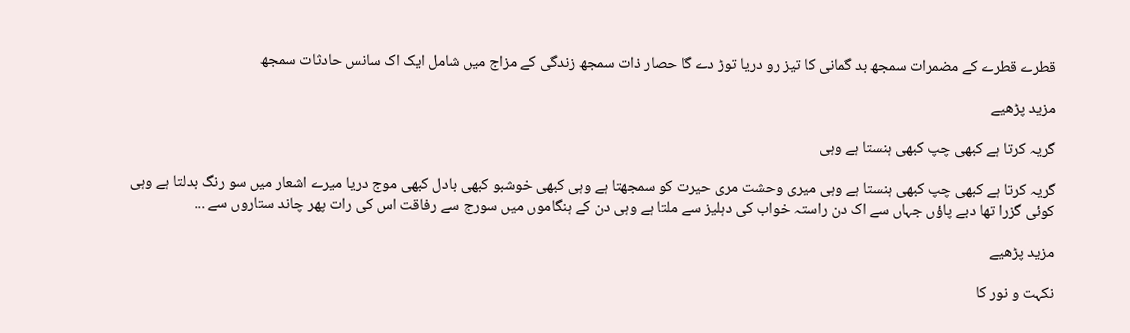قطرے قطرے کے مضمرات سمجھ بد گمانی کا تیز رو دریا توڑ دے گا حصار ذات سمجھ زندگی کے مزاج میں شامل ایک اک سانس حادثات سمجھ

مزید پڑھیے

گریہ کرتا ہے کبھی چپ کبھی ہنستا ہے وہی

گریہ کرتا ہے کبھی چپ کبھی ہنستا ہے وہی میری وحشت مری حیرت کو سمجھتا ہے وہی کبھی خوشبو کبھی بادل کبھی موج دریا میرے اشعار میں سو رنگ بدلتا ہے وہی کوئی گزرا تھا دبے پاؤں جہاں سے اک دن راستہ خواب کی دہلیز سے ملتا ہے وہی دن کے ہنگاموں میں سورج سے رفاقت اس کی رات پھر چاند ستاروں سے ...

مزید پڑھیے

نکہت و نور کا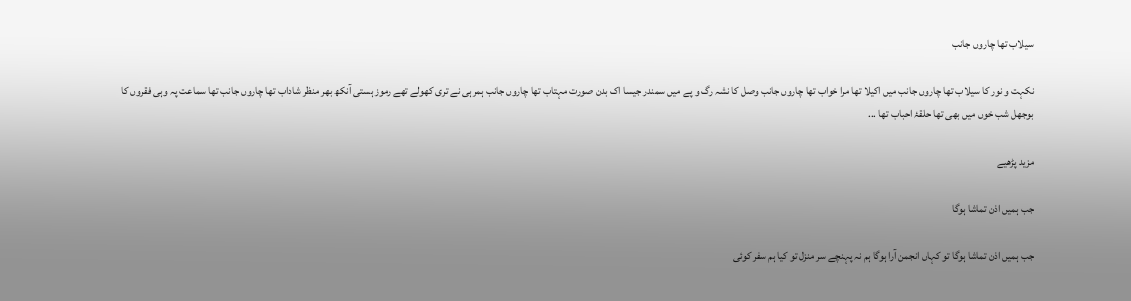سیلاب تھا چاروں جانب

نکہت و نور کا سیلاب تھا چاروں جانب میں اکیلا تھا مرا خواب تھا چاروں جانب وصل کا نشہ رگ و پے میں سمندر جیسا اک بدن صورت مہتاب تھا چاروں جانب ہمرہی نے تری کھولے تھے رموز ہستی آنکھ بھر منظر شاداب تھا چاروں جانب تھا سماعت پہ وہی فقروں کا بوجھل شب خوں میں بھی تھا حلقۂ احباب تھا ...

مزید پڑھیے

جب ہمیں اذن تماشا ہوگا

جب ہمیں اذن تماشا ہوگا تو کہاں انجمن آرا ہوگا ہم نہ پہنچے سر منزل تو کیا ہم سفر کوئی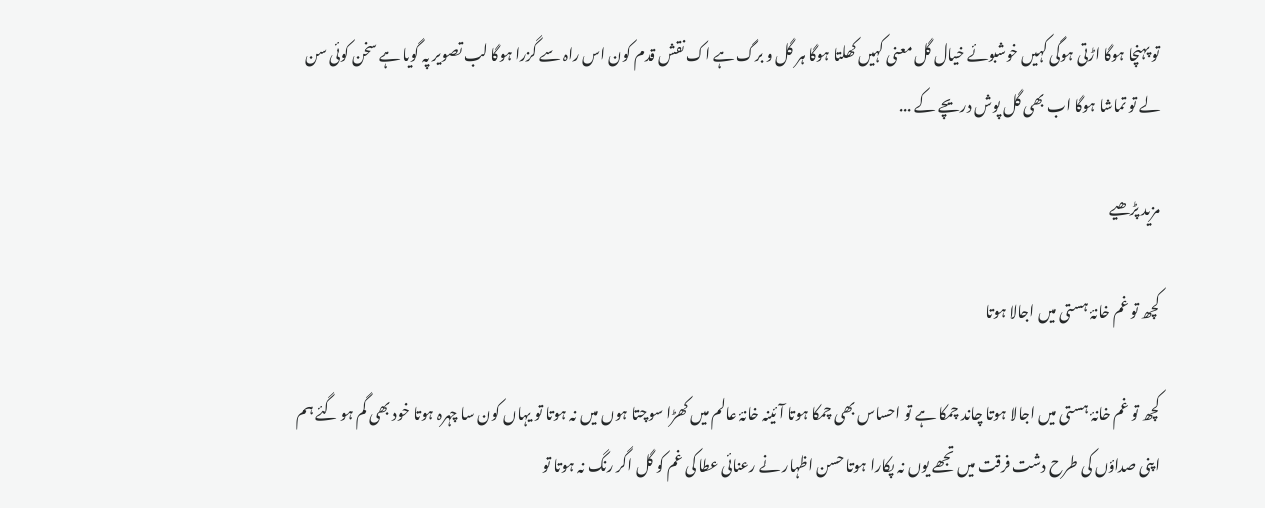تو پہنچا ہوگا اڑتی ہوگی کہیں خوشبوئے خیال گل معنی کہیں کھلتا ہوگا ہر گل و برگ ہے اک نقش قدم کون اس راہ سے گزرا ہوگا لب تصویر پہ گویا ہے سخن کوئی سن لے تو تماشا ہوگا اب بھی گل پوش دریچے کے ...

مزید پڑھیے

کچھ تو غم خانۂ ہستی میں اجالا ہوتا

کچھ تو غم خانۂ ہستی میں اجالا ہوتا چاند چمکا ہے تو احساس بھی چمکا ہوتا آئینہ خانۂ عالم میں کھڑا سوچتا ہوں میں نہ ہوتا تو یہاں کون سا چہرہ ہوتا خود بھی گم ہو گئے ہم اپنی صداؤں کی طرح دشت فرقت میں تجھے یوں نہ پکارا ہوتا حسن اظہار نے رعنائی عطا کی غم کو گل اگر رنگ نہ ہوتا تو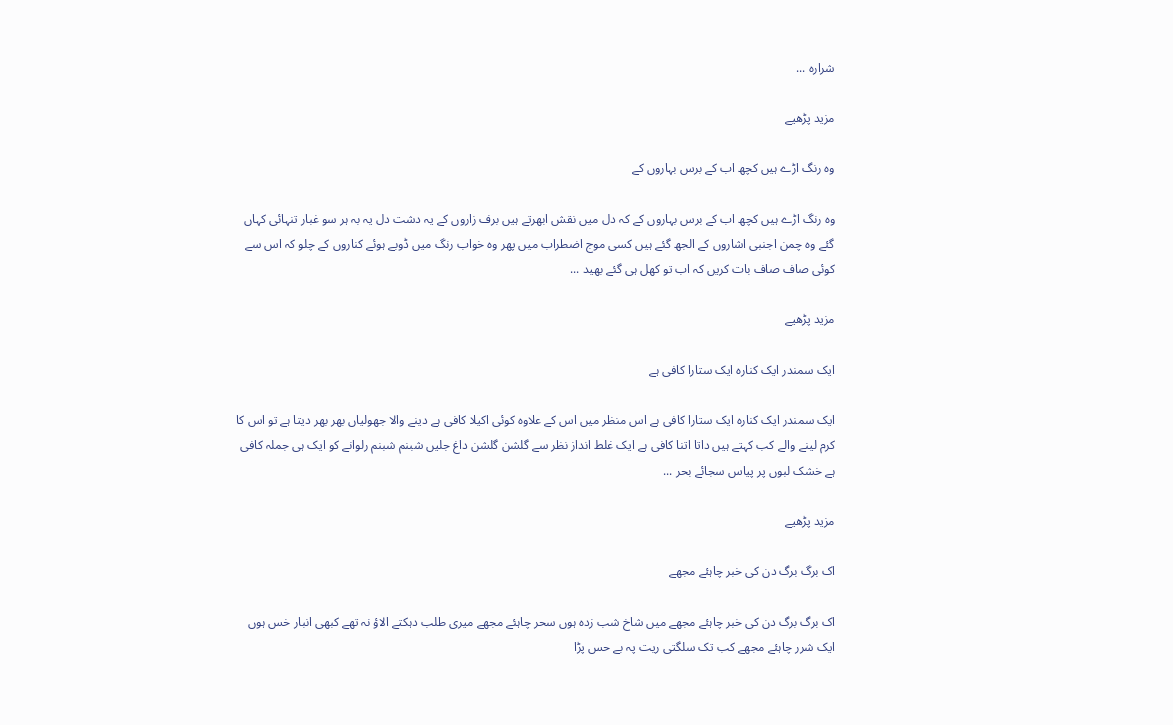شرارہ ...

مزید پڑھیے

وہ رنگ اڑے ہیں کچھ اب کے برس بہاروں کے

وہ رنگ اڑے ہیں کچھ اب کے برس بہاروں کے کہ دل میں نقش ابھرتے ہیں برف زاروں کے یہ دشت دل یہ بہ ہر سو غبار تنہائی کہاں گئے وہ چمن اجنبی اشاروں کے الجھ گئے ہیں کسی موج اضطراب میں پھر وہ خواب رنگ میں ڈوبے ہوئے کناروں کے چلو کہ اس سے کوئی صاف صاف بات کریں کہ اب تو کھل ہی گئے بھید ...

مزید پڑھیے

ایک سمندر ایک کنارہ ایک ستارا کافی ہے

ایک سمندر ایک کنارہ ایک ستارا کافی ہے اس منظر میں اس کے علاوہ کوئی اکیلا کافی ہے دینے والا جھولیاں بھر بھر دیتا ہے تو اس کا کرم لینے والے کب کہتے ہیں داتا اتنا کافی ہے ایک غلط انداز نظر سے گلشن گلشن داغ جلیں شبنم شبنم رلوانے کو ایک ہی جملہ کافی ہے خشک لبوں پر پیاس سجائے بحر ...

مزید پڑھیے

اک برگ برگ دن کی خبر چاہئے مجھے

اک برگ برگ دن کی خبر چاہئے مجھے میں شاخ شب زدہ ہوں سحر چاہئے مجھے میری طلب دہکتے الاؤ نہ تھے کبھی انبار خس ہوں ایک شرر چاہئے مجھے کب تک سلگتی ریت پہ بے حس پڑا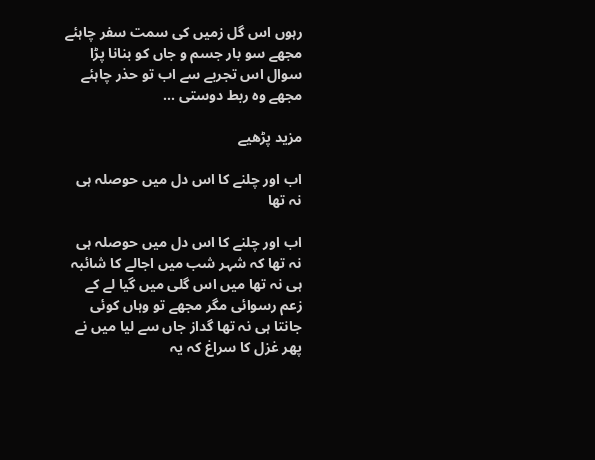رہوں اس گل زمیں کی سمت سفر چاہئے مجھے سو بار جسم و جاں کو بنانا پڑا سوال اس تجربے سے اب تو حذر چاہئے مجھے وہ ربط دوستی ...

مزید پڑھیے

اب اور چلنے کا اس دل میں حوصلہ ہی نہ تھا

اب اور چلنے کا اس دل میں حوصلہ ہی نہ تھا کہ شہر شب میں اجالے کا شائبہ ہی نہ تھا میں اس گلی میں گیا لے کے زعم رسوائی مگر مجھے تو وہاں کوئی جانتا ہی نہ تھا گداز جاں سے لیا میں نے پھر غزل کا سراغ کہ یہ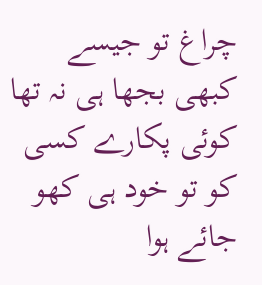چراغ تو جیسے کبھی بجھا ہی نہ تھا کوئی پکارے کسی کو تو خود ہی کھو جائے ہوا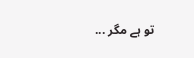تو ہے مگر ...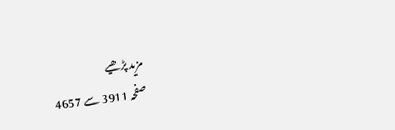مزید پڑھیے
صفحہ 3911 سے 4657